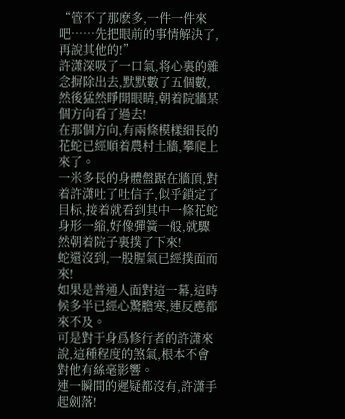“管不了那麽多,一件一件來吧……先把眼前的事情解決了,再說其他的!”
許潇深吸了一口氣,将心裏的雜念摒除出去,默默數了五個數,然後猛然睜開眼睛,朝着院牆某個方向看了過去!
在那個方向,有兩條模樣細長的花蛇已經順着農村土牆,攀爬上來了。
一米多長的身體盤踞在牆頂,對着許潇吐了吐信子,似乎鎖定了目标,接着就看到其中一條花蛇身形一縮,好像彈簧一般,就驟然朝着院子裏撲了下來!
蛇還沒到,一股腥氣已經撲面而來!
如果是普通人面對這一幕,這時候多半已經心驚膽寒,連反應都來不及。
可是對于身爲修行者的許潇來說,這種程度的煞氣,根本不會對他有絲毫影響。
連一瞬間的遲疑都沒有,許潇手起劍落!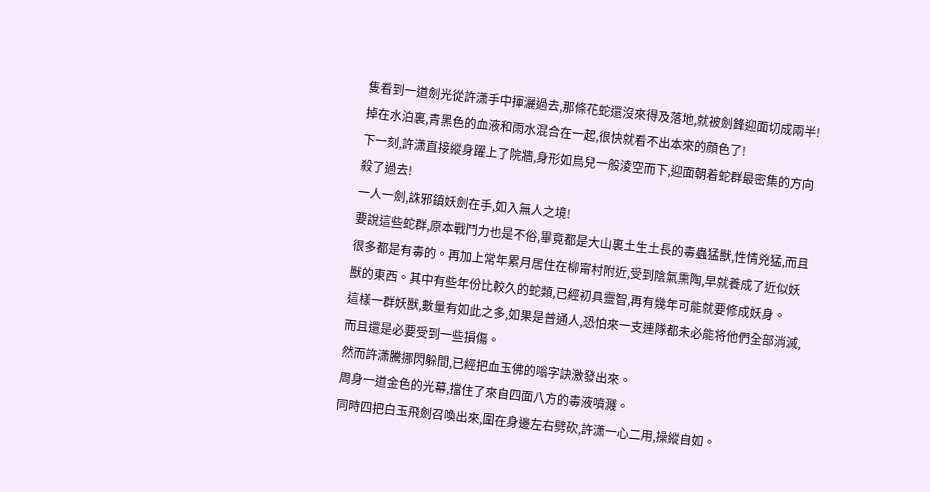隻看到一道劍光從許潇手中揮灑過去,那條花蛇還沒來得及落地,就被劍鋒迎面切成兩半!掉在水泊裏,青黑色的血液和雨水混合在一起,很快就看不出本來的顔色了!
下一刻,許潇直接縱身躍上了院牆,身形如鳥兒一般淩空而下,迎面朝着蛇群最密集的方向殺了過去!
一人一劍,誅邪鎮妖劍在手,如入無人之境!
要說這些蛇群,原本戰鬥力也是不俗,畢竟都是大山裏土生土長的毒蟲猛獸,性情兇猛,而且很多都是有毒的。再加上常年累月居住在柳甯村附近,受到陰氣熏陶,早就養成了近似妖獸的東西。其中有些年份比較久的蛇類,已經初具靈智,再有幾年可能就要修成妖身。
這樣一群妖獸,數量有如此之多,如果是普通人,恐怕來一支連隊都未必能将他們全部消滅,而且還是必要受到一些損傷。
然而許潇騰挪閃躲間,已經把血玉佛的嗡字訣激發出來。
周身一道金色的光幕,擋住了來自四面八方的毒液噴濺。
同時四把白玉飛劍召喚出來,圍在身邊左右劈砍,許潇一心二用,操縱自如。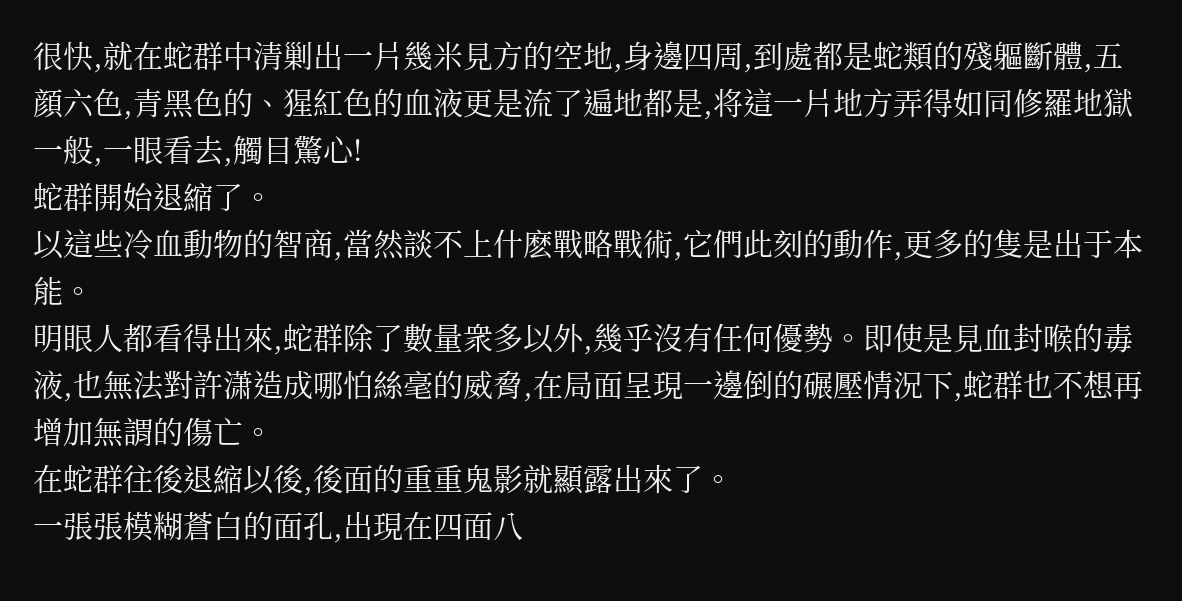很快,就在蛇群中清剿出一片幾米見方的空地,身邊四周,到處都是蛇類的殘軀斷體,五顔六色,青黑色的、猩紅色的血液更是流了遍地都是,将這一片地方弄得如同修羅地獄一般,一眼看去,觸目驚心!
蛇群開始退縮了。
以這些冷血動物的智商,當然談不上什麽戰略戰術,它們此刻的動作,更多的隻是出于本能。
明眼人都看得出來,蛇群除了數量衆多以外,幾乎沒有任何優勢。即使是見血封喉的毒液,也無法對許潇造成哪怕絲毫的威脅,在局面呈現一邊倒的碾壓情況下,蛇群也不想再增加無謂的傷亡。
在蛇群往後退縮以後,後面的重重鬼影就顯露出來了。
一張張模糊蒼白的面孔,出現在四面八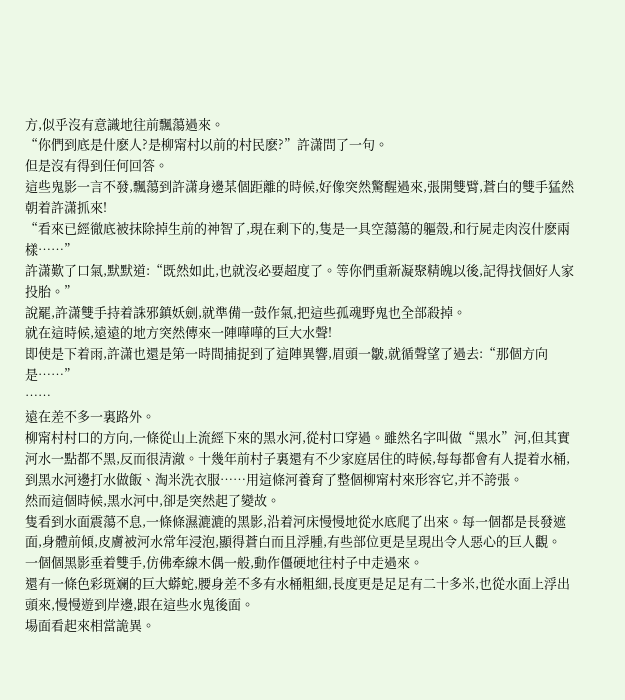方,似乎沒有意識地往前飄蕩過來。
“你們到底是什麽人?是柳甯村以前的村民麽?”許潇問了一句。
但是沒有得到任何回答。
這些鬼影一言不發,飄蕩到許潇身邊某個距離的時候,好像突然驚醒過來,張開雙臂,蒼白的雙手猛然朝着許潇抓來!
“看來已經徹底被抹除掉生前的神智了,現在剩下的,隻是一具空蕩蕩的軀殼,和行屍走肉沒什麽兩樣……”
許潇歎了口氣,默默道:“既然如此,也就沒必要超度了。等你們重新凝聚精魄以後,記得找個好人家投胎。”
說罷,許潇雙手持着誅邪鎮妖劍,就準備一鼓作氣,把這些孤魂野鬼也全部殺掉。
就在這時候,遠遠的地方突然傳來一陣嘩嘩的巨大水聲!
即使是下着雨,許潇也還是第一時間捕捉到了這陣異響,眉頭一皺,就循聲望了過去:“那個方向是……”
……
遠在差不多一裏路外。
柳甯村村口的方向,一條從山上流經下來的黑水河,從村口穿過。雖然名字叫做“黑水”河,但其實河水一點都不黑,反而很清澈。十幾年前村子裏還有不少家庭居住的時候,每每都會有人提着水桶,到黑水河邊打水做飯、淘米洗衣服……用這條河養育了整個柳甯村來形容它,并不誇張。
然而這個時候,黑水河中,卻是突然起了變故。
隻看到水面震蕩不息,一條條濕漉漉的黑影,沿着河床慢慢地從水底爬了出來。每一個都是長發遮面,身體前傾,皮膚被河水常年浸泡,顯得蒼白而且浮腫,有些部位更是呈現出令人惡心的巨人觀。
一個個黑影垂着雙手,仿佛牽線木偶一般,動作僵硬地往村子中走過來。
還有一條色彩斑斓的巨大蟒蛇,腰身差不多有水桶粗細,長度更是足足有二十多米,也從水面上浮出頭來,慢慢遊到岸邊,跟在這些水鬼後面。
場面看起來相當詭異。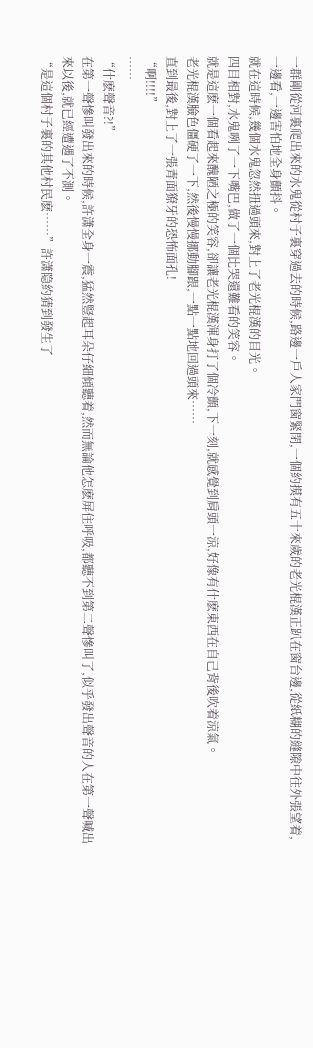一群剛從河裏爬出來的水鬼從村子裏穿過去的時候,路邊一戶人家門窗緊閉,一個約摸有五十來歲的老光棍漢正趴在窗台邊,從紙糊的縫隙中往外張望着,一邊看,一邊害怕地全身顫抖。
就在這時候,幾個水鬼忽然扭過頭來,對上了老光棍漢的目光。
四目相對,水鬼咧了一下嘴巴,做了一個比哭還難看的笑容。
就是這麽一個看起來醜陋之極的笑容,卻讓老光棍漢渾身打了個冷顫,下一刻,就感覺到肩頭一涼,好像有什麽東西在自己背後吹着涼氣。
老光棍漢臉色僵硬了一下,然後慢慢挪動腳跟,一點一點地回過頭來……
直到最後,對上了一張青面獠牙的恐怖面孔!
“啊!!!!”
……
“什麽聲音?!”
在第一聲慘叫發出來的時候,許潇全身一震,猛然豎起耳朵仔細傾聽着,然而無論他怎麽屏住呼吸,都聽不到第二聲慘叫了,似乎發出聲音的人在第一聲喊出來以後,就已經遭遇了不測。
“是這個村子裏的其他村民麽……”許潇隐約猜到發生了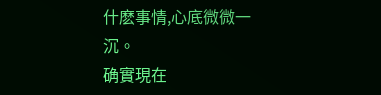什麽事情,心底微微一沉。
确實現在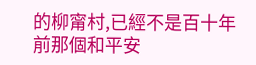的柳甯村,已經不是百十年前那個和平安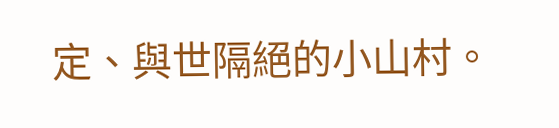定、與世隔絕的小山村。